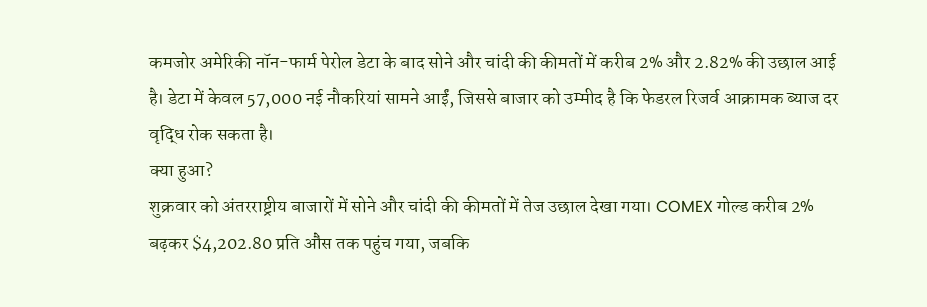कमजोर अमेरिकी नॉन-फार्म पेरोल डेटा के बाद सोने और चांदी की कीमतों में करीब 2% और 2.82% की उछाल आई है। डेटा में केवल 57,000 नई नौकरियां सामने आईं, जिससे बाजार को उम्मीद है कि फेडरल रिजर्व आक्रामक ब्याज दर वृद्धि रोक सकता है।
क्या हुआ?
शुक्रवार को अंतरराष्ट्रीय बाजारों में सोने और चांदी की कीमतों में तेज उछाल देखा गया। COMEX गोल्ड करीब 2% बढ़कर $4,202.80 प्रति औंस तक पहुंच गया, जबकि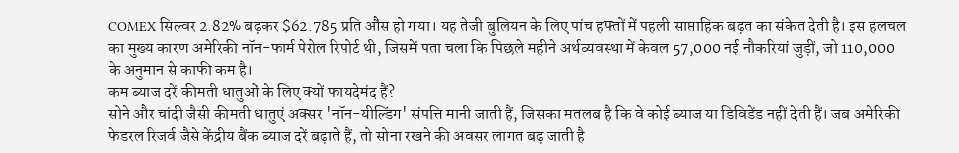COMEX सिल्वर 2.82% बढ़कर $62.785 प्रति औंस हो गया। यह तेजी बुलियन के लिए पांच हफ्तों में पहली साप्ताहिक बढ़त का संकेत देती है। इस हलचल का मुख्य कारण अमेरिकी नॉन-फार्म पेरोल रिपोर्ट थी, जिसमें पता चला कि पिछले महीने अर्थव्यवस्था में केवल 57,000 नई नौकरियां जुड़ीं, जो 110,000 के अनुमान से काफी कम है।
कम ब्याज दरें कीमती धातुओं के लिए क्यों फायदेमंद हैं?
सोने और चांदी जैसी कीमती धातुएं अक्सर 'नॉन-यील्डिंग' संपत्ति मानी जाती हैं, जिसका मतलब है कि वे कोई ब्याज या डिविडेंड नहीं देती हैं। जब अमेरिकी फेडरल रिजर्व जैसे केंद्रीय बैंक ब्याज दरें बढ़ाते हैं, तो सोना रखने की अवसर लागत बढ़ जाती है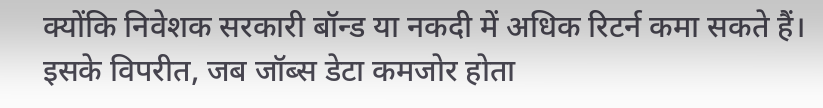क्योंकि निवेशक सरकारी बॉन्ड या नकदी में अधिक रिटर्न कमा सकते हैं। इसके विपरीत, जब जॉब्स डेटा कमजोर होता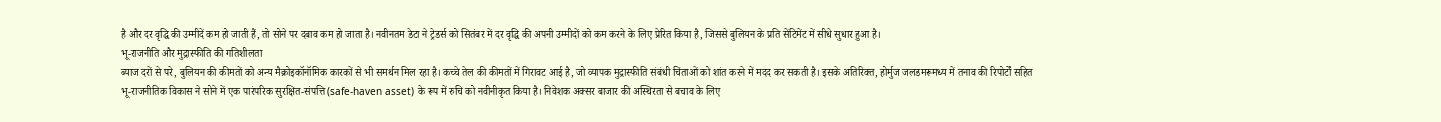है और दर वृद्धि की उम्मीदें कम हो जाती हैं, तो सोने पर दबाव कम हो जाता है। नवीनतम डेटा ने ट्रेडर्स को सितंबर में दर वृद्धि की अपनी उम्मीदों को कम करने के लिए प्रेरित किया है, जिससे बुलियन के प्रति सेंटिमेंट में सीधे सुधार हुआ है।
भू-राजनीति और मुद्रास्फीति की गतिशीलता
ब्याज दरों से परे, बुलियन की कीमतों को अन्य मैक्रोइकॉनॉमिक कारकों से भी समर्थन मिल रहा है। कच्चे तेल की कीमतों में गिरावट आई है, जो व्यापक मुद्रास्फीति संबंधी चिंताओं को शांत करने में मदद कर सकती है। इसके अतिरिक्त, होर्मुज जलडमरूमध्य में तनाव की रिपोर्टों सहित भू-राजनीतिक विकास ने सोने में एक पारंपरिक सुरक्षित-संपत्ति (safe-haven asset) के रूप में रुचि को नवीनीकृत किया है। निवेशक अक्सर बाजार की अस्थिरता से बचाव के लिए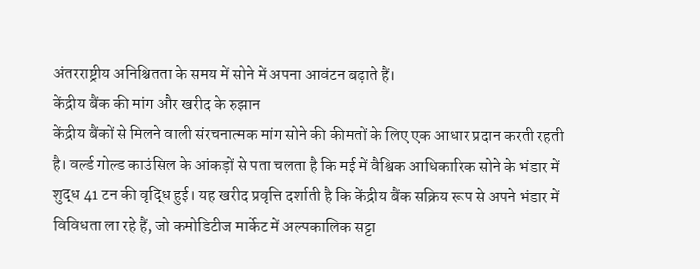अंतरराष्ट्रीय अनिश्चितता के समय में सोने में अपना आवंटन बढ़ाते हैं।
केंद्रीय बैंक की मांग और खरीद के रुझान
केंद्रीय बैंकों से मिलने वाली संरचनात्मक मांग सोने की कीमतों के लिए एक आधार प्रदान करती रहती है। वर्ल्ड गोल्ड काउंसिल के आंकड़ों से पता चलता है कि मई में वैश्विक आधिकारिक सोने के भंडार में शुद्ध 41 टन की वृद्धि हुई। यह खरीद प्रवृत्ति दर्शाती है कि केंद्रीय बैंक सक्रिय रूप से अपने भंडार में विविधता ला रहे हैं, जो कमोडिटीज मार्केट में अल्पकालिक सट्टा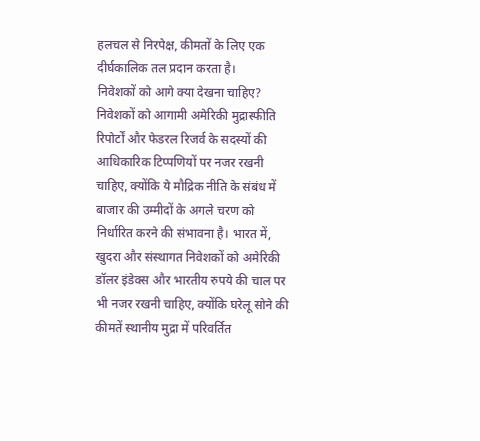हलचल से निरपेक्ष, कीमतों के लिए एक दीर्घकालिक तल प्रदान करता है।
निवेशकों को आगे क्या देखना चाहिए?
निवेशकों को आगामी अमेरिकी मुद्रास्फीति रिपोर्टों और फेडरल रिजर्व के सदस्यों की आधिकारिक टिप्पणियों पर नजर रखनी चाहिए, क्योंकि ये मौद्रिक नीति के संबंध में बाजार की उम्मीदों के अगले चरण को निर्धारित करने की संभावना है। भारत में, खुदरा और संस्थागत निवेशकों को अमेरिकी डॉलर इंडेक्स और भारतीय रुपये की चाल पर भी नजर रखनी चाहिए, क्योंकि घरेलू सोने की कीमतें स्थानीय मुद्रा में परिवर्तित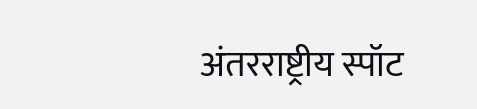अंतरराष्ट्रीय स्पॉट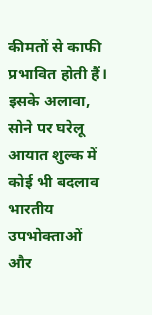कीमतों से काफी प्रभावित होती हैं। इसके अलावा, सोने पर घरेलू आयात शुल्क में कोई भी बदलाव भारतीय उपभोक्ताओं और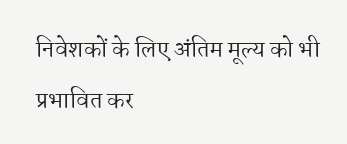निवेशकों के लिए अंतिम मूल्य को भी प्रभावित कर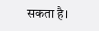सकता है।